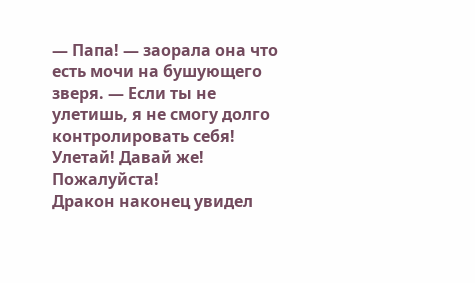— Папа! — заорала она что есть мочи на бушующего зверя. — Если ты не улетишь, я не смогу долго контролировать себя! Улетай! Давай же! Пожалуйста!
Дракон наконец увидел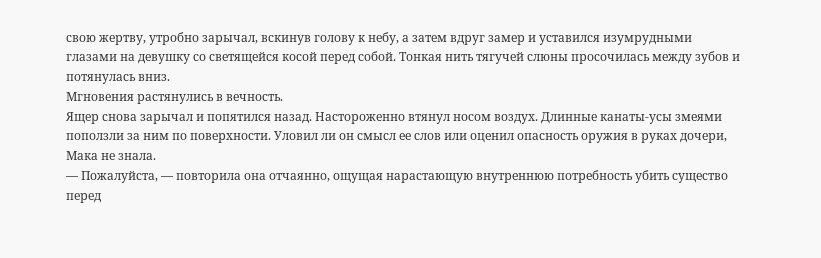свою жертву, утробно зарычал, вскинув голову к небу, а затем вдруг замер и уставился изумрудными глазами на девушку со светящейся косой перед собой. Тонкая нить тягучей слюны просочилась между зубов и потянулась вниз.
Мгновения растянулись в вечность.
Ящер снова зарычал и попятился назад. Настороженно втянул носом воздух. Длинные канаты-усы змеями поползли за ним по поверхности. Уловил ли он смысл ее слов или оценил опасность оружия в руках дочери, Мака не знала.
— Пожалуйста, — повторила она отчаянно, ощущая нарастающую внутреннюю потребность убить существо перед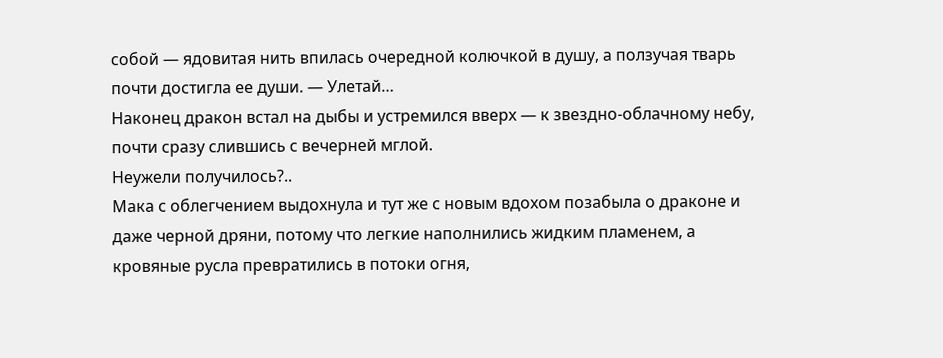собой — ядовитая нить впилась очередной колючкой в душу, а ползучая тварь почти достигла ее души. — Улетай…
Наконец дракон встал на дыбы и устремился вверх — к звездно-облачному небу, почти сразу слившись с вечерней мглой.
Неужели получилось?..
Мака с облегчением выдохнула и тут же с новым вдохом позабыла о драконе и даже черной дряни, потому что легкие наполнились жидким пламенем, а кровяные русла превратились в потоки огня,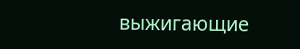выжигающие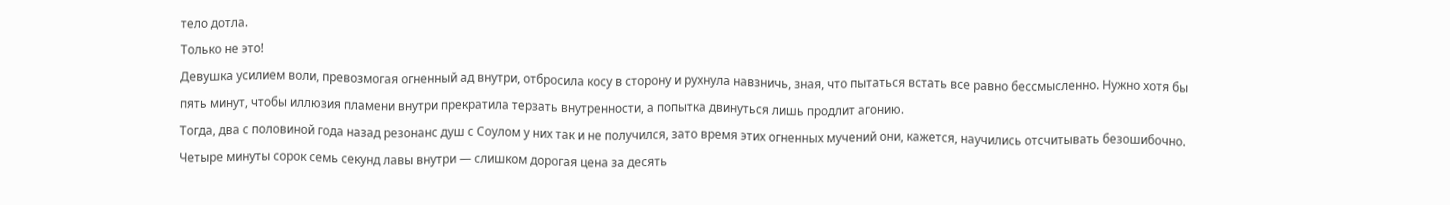тело дотла.
Только не это!
Девушка усилием воли, превозмогая огненный ад внутри, отбросила косу в сторону и рухнула навзничь, зная, что пытаться встать все равно бессмысленно. Нужно хотя бы пять минут, чтобы иллюзия пламени внутри прекратила терзать внутренности, а попытка двинуться лишь продлит агонию.
Тогда, два с половиной года назад резонанс душ с Соулом у них так и не получился, зато время этих огненных мучений они, кажется, научились отсчитывать безошибочно.
Четыре минуты сорок семь секунд лавы внутри — слишком дорогая цена за десять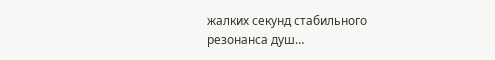жалких секунд стабильного резонанса душ…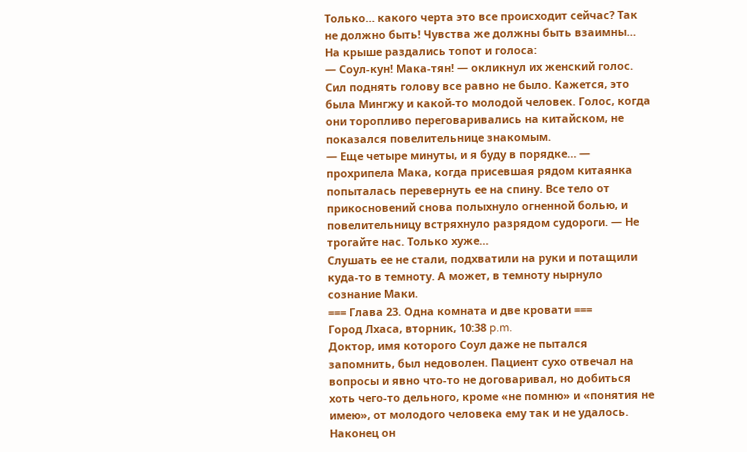Только… какого черта это все происходит сейчас? Так не должно быть! Чувства же должны быть взаимны…
На крыше раздались топот и голоса:
— Соул-кун! Мака-тян! — окликнул их женский голос.
Сил поднять голову все равно не было. Кажется, это была Мингжу и какой-то молодой человек. Голос, когда они торопливо переговаривались на китайском, не показался повелительнице знакомым.
— Еще четыре минуты, и я буду в порядке… — прохрипела Мака, когда присевшая рядом китаянка попыталась перевернуть ее на спину. Все тело от прикосновений снова полыхнуло огненной болью, и повелительницу встряхнуло разрядом судороги. — Не трогайте нас. Только хуже…
Слушать ее не стали, подхватили на руки и потащили куда-то в темноту. А может, в темноту нырнуло сознание Маки.
=== Глава 23. Одна комната и две кровати ===
Город Лхаса, вторник, 10:38 p.m.
Доктор, имя которого Соул даже не пытался запомнить, был недоволен. Пациент сухо отвечал на вопросы и явно что-то не договаривал, но добиться хоть чего-то дельного, кроме «не помню» и «понятия не имею», от молодого человека ему так и не удалось. Наконец он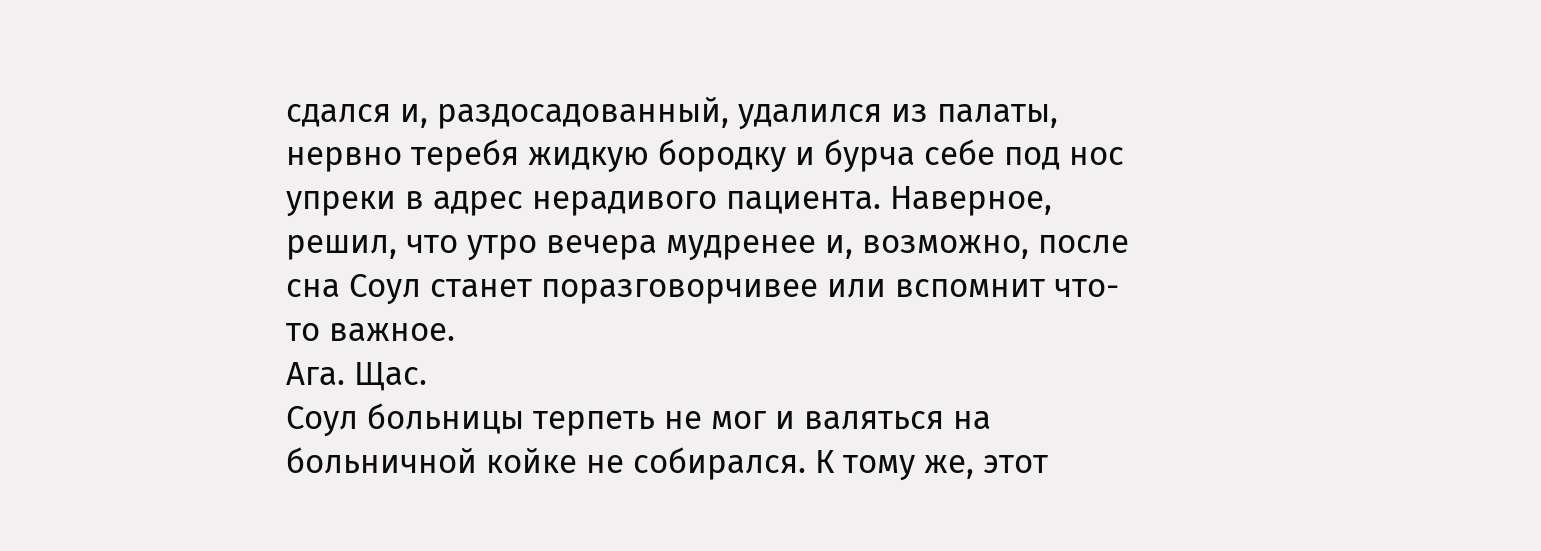сдался и, раздосадованный, удалился из палаты, нервно теребя жидкую бородку и бурча себе под нос упреки в адрес нерадивого пациента. Наверное, решил, что утро вечера мудренее и, возможно, после сна Соул станет поразговорчивее или вспомнит что-то важное.
Ага. Щас.
Соул больницы терпеть не мог и валяться на больничной койке не собирался. К тому же, этот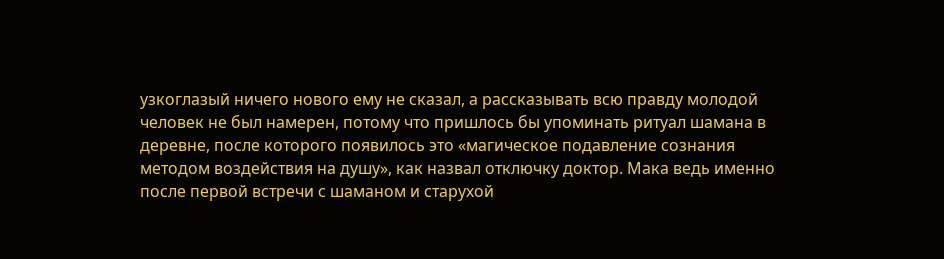узкоглазый ничего нового ему не сказал, а рассказывать всю правду молодой человек не был намерен, потому что пришлось бы упоминать ритуал шамана в деревне, после которого появилось это «магическое подавление сознания методом воздействия на душу», как назвал отключку доктор. Мака ведь именно после первой встречи с шаманом и старухой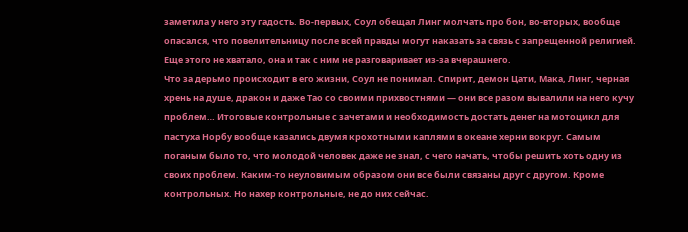заметила у него эту гадость. Во-первых, Соул обещал Линг молчать про бон, во-вторых, вообще опасался, что повелительницу после всей правды могут наказать за связь с запрещенной религией. Еще этого не хватало, она и так с ним не разговаривает из-за вчерашнего.
Что за дерьмо происходит в его жизни, Соул не понимал. Спирит, демон Цати, Мака, Линг, черная хрень на душе, дракон и даже Тао со своими прихвостнями — они все разом вывалили на него кучу проблем… Итоговые контрольные с зачетами и необходимость достать денег на мотоцикл для пастуха Норбу вообще казались двумя крохотными каплями в океане херни вокруг. Самым поганым было то, что молодой человек даже не знал, с чего начать, чтобы решить хоть одну из своих проблем. Каким-то неуловимым образом они все были связаны друг с другом. Кроме контрольных. Но нахер контрольные, не до них сейчас.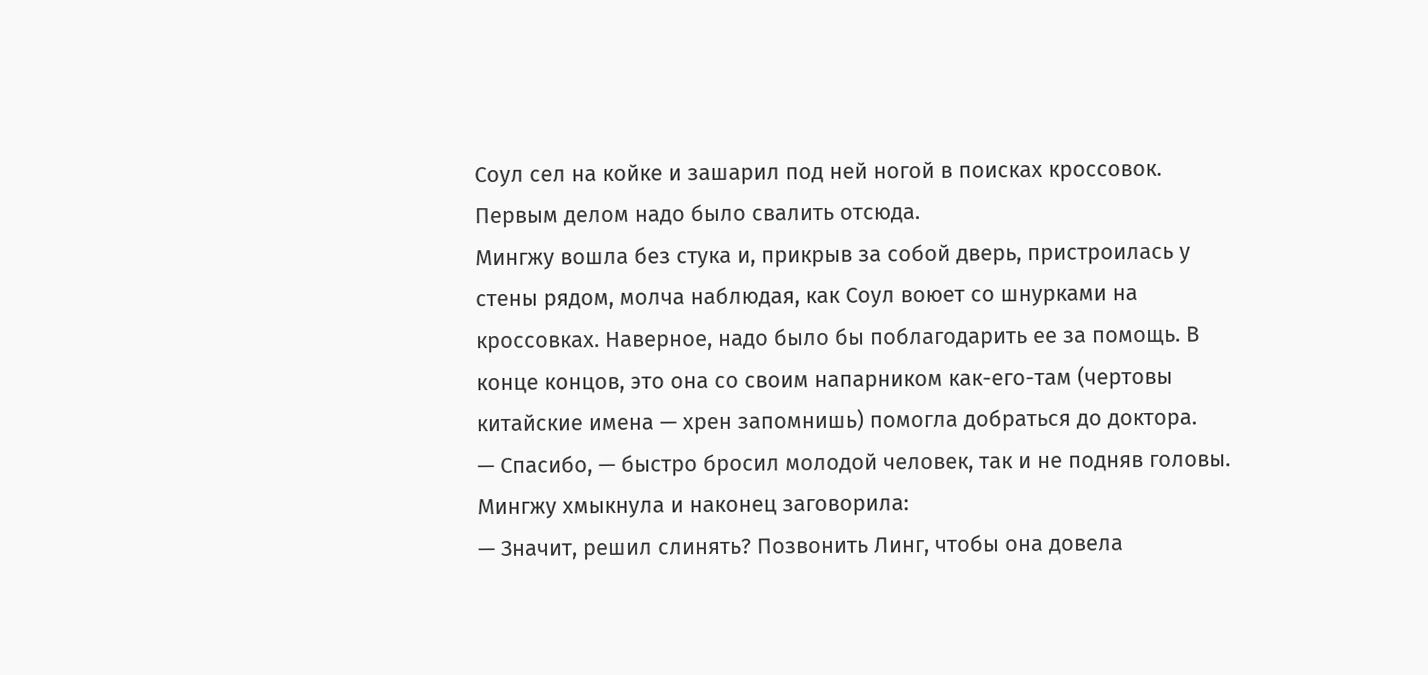Соул сел на койке и зашарил под ней ногой в поисках кроссовок. Первым делом надо было свалить отсюда.
Мингжу вошла без стука и, прикрыв за собой дверь, пристроилась у стены рядом, молча наблюдая, как Соул воюет со шнурками на кроссовках. Наверное, надо было бы поблагодарить ее за помощь. В конце концов, это она со своим напарником как-его-там (чертовы китайские имена — хрен запомнишь) помогла добраться до доктора.
— Спасибо, — быстро бросил молодой человек, так и не подняв головы.
Мингжу хмыкнула и наконец заговорила:
— Значит, решил слинять? Позвонить Линг, чтобы она довела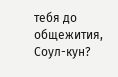тебя до общежития, Соул-кун?